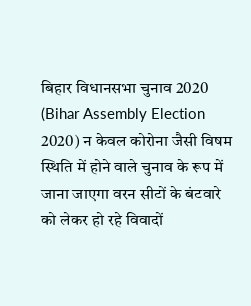बिहार विधानसभा चुनाव 2020 (Bihar Assembly Election 2020) न केवल कोरोना जैसी विषम स्थिति में होने वाले चुनाव के रूप में जाना जाएगा वरन सीटों के बंटवारे को लेकर हो रहे विवादों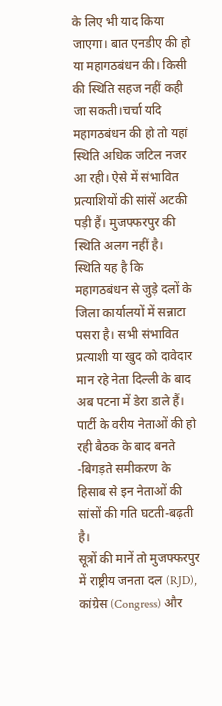के लिए भी याद किया जाएगा। बात एनडीए की हो या महागठबंधन की। किसी की स्थिति सहज नहीं कही जा सकती।चर्चा यदि महागठबंधन की हो तो यहां स्थिति अधिक जटिल नजर आ रही। ऐसे में संभावित प्रत्याशियों की सांसें अटकी पड़ी हैं। मुजफ्फरपुर की स्थिति अलग नहीं है।
स्थिति यह है कि महागठबंधन से जुड़े दलों के जिला कार्यालयों में सन्नाटा पसरा है। सभी संभावित प्रत्याशी या खुद को दावेदार मान रहे नेता दिल्ली के बाद अब पटना में डेरा डाले हैं। पार्टी के वरीय नेताओं की हो रही बैठक के बाद बनते -बिगड़ते समीकरण के हिसाब से इन नेताओं की सांसों की गति घटती-बढ़ती है।
सूत्रों की मानें तो मुजफ्फरपुर में राष्ट्रीय जनता दल (RJD), कांग्रेस (Congress) और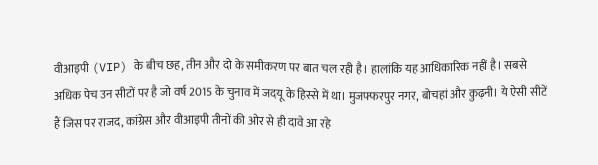वीआइपी (VIP) के बीच छह, तीन और दो के समीकरण पर बात चल रही है। हालांकि यह आधिकारिक नहीं है। सबसे अधिक पेच उन सीटों पर है जो वर्ष 2015 के चुनाव में जदयू के हिस्से में था। मुजफ्फरपुर नगर, बोचहां और कुढ़नी। ये ऐसी सीटें हैं जिस पर राजद, कांग्रेस और वीआइपी तीनों की ओर से ही दावे आ रहे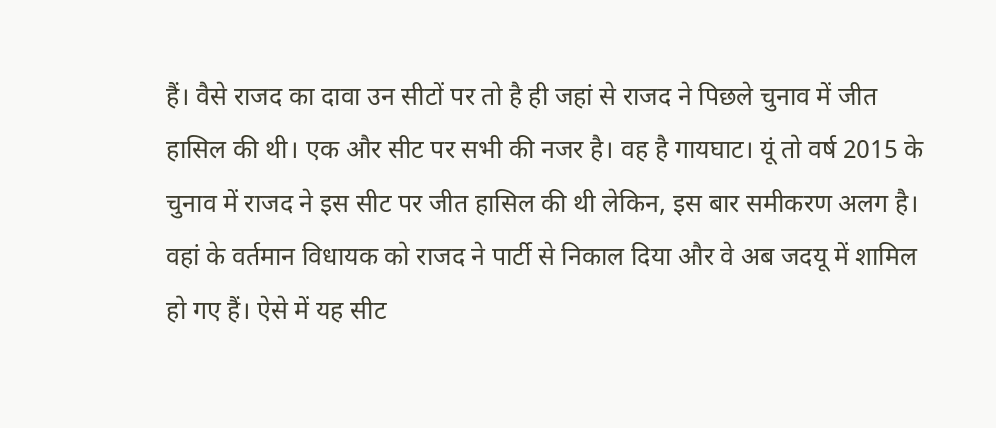हैं। वैसे राजद का दावा उन सीटों पर तो है ही जहां से राजद ने पिछले चुनाव में जीत हासिल की थी। एक और सीट पर सभी की नजर है। वह है गायघाट। यूं तो वर्ष 2015 के चुनाव में राजद ने इस सीट पर जीत हासिल की थी लेकिन, इस बार समीकरण अलग है। वहां के वर्तमान विधायक को राजद ने पार्टी से निकाल दिया और वे अब जदयू में शामिल हो गए हैं। ऐसे में यह सीट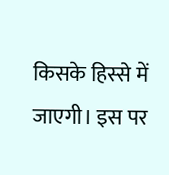किसके हिस्से में जाएगी। इस पर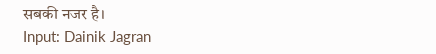सबकी नजर है।
Input: Dainik Jagran